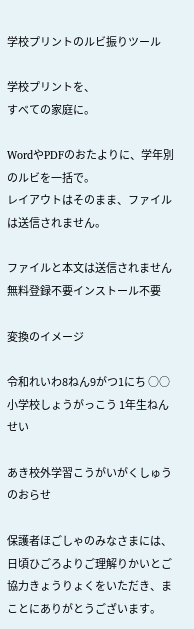学校プリントのルビ振りツール

学校プリントを、
すべての家庭に。

WordやPDFのおたよりに、学年別のルビを一括で。
レイアウトはそのまま、ファイルは送信されません。

ファイルと本文は送信されません 無料登録不要インストール不要

変換のイメージ

令和れいわ8ねん9がつ1にち ○○小学校しょうがっこう 1年生ねんせい

あき校外学習こうがいがくしゅうのおらせ

保護者ほごしゃのみなさまには、日頃ひごろよりご理解りかいとご協力きょうりょくをいただき、まことにありがとうございます。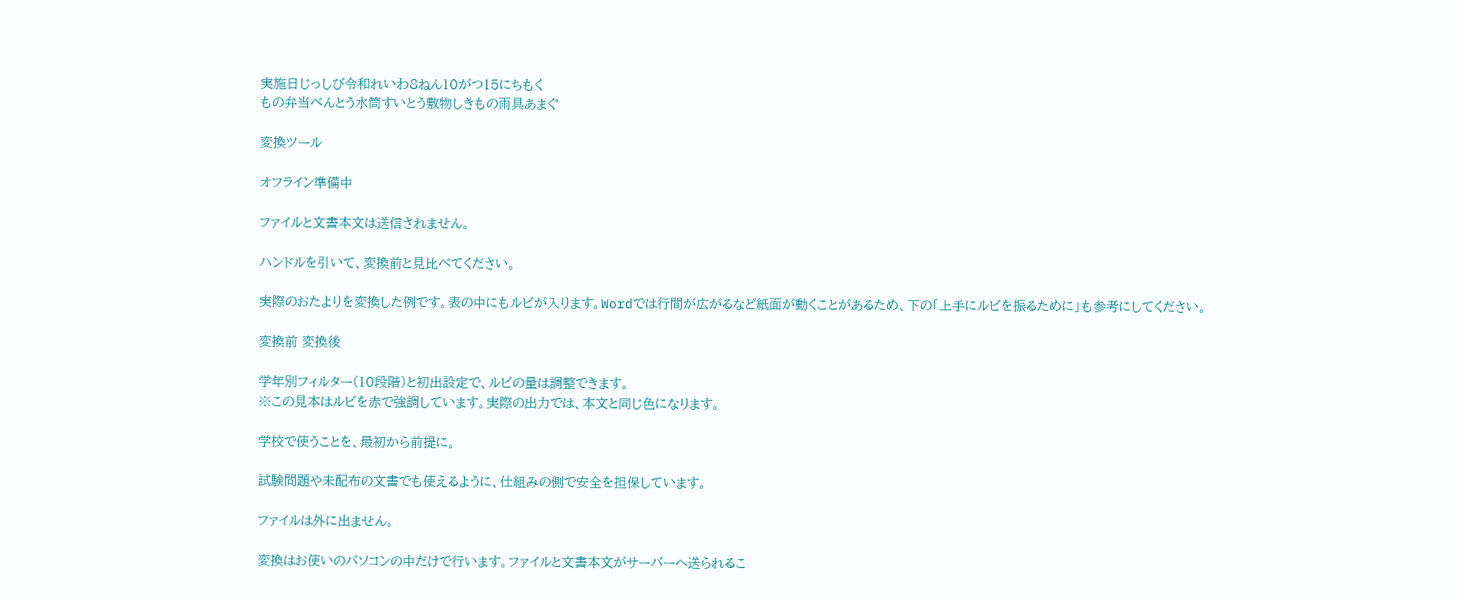実施日じっしび令和れいわ8ねん10がつ15にちもく
もの弁当べんとう水筒すいとう敷物しきもの雨具あまぐ

変換ツール

オフライン準備中

ファイルと文書本文は送信されません。

ハンドルを引いて、変換前と見比べてください。

実際のおたよりを変換した例です。表の中にもルビが入ります。Wordでは行間が広がるなど紙面が動くことがあるため、下の「上手にルビを振るために」も参考にしてください。

変換前 変換後

学年別フィルター(10段階)と初出設定で、ルビの量は調整できます。
※この見本はルビを赤で強調しています。実際の出力では、本文と同じ色になります。

学校で使うことを、最初から前提に。

試験問題や未配布の文書でも使えるように、仕組みの側で安全を担保しています。

ファイルは外に出ません。

変換はお使いのパソコンの中だけで行います。ファイルと文書本文がサーバーへ送られるこ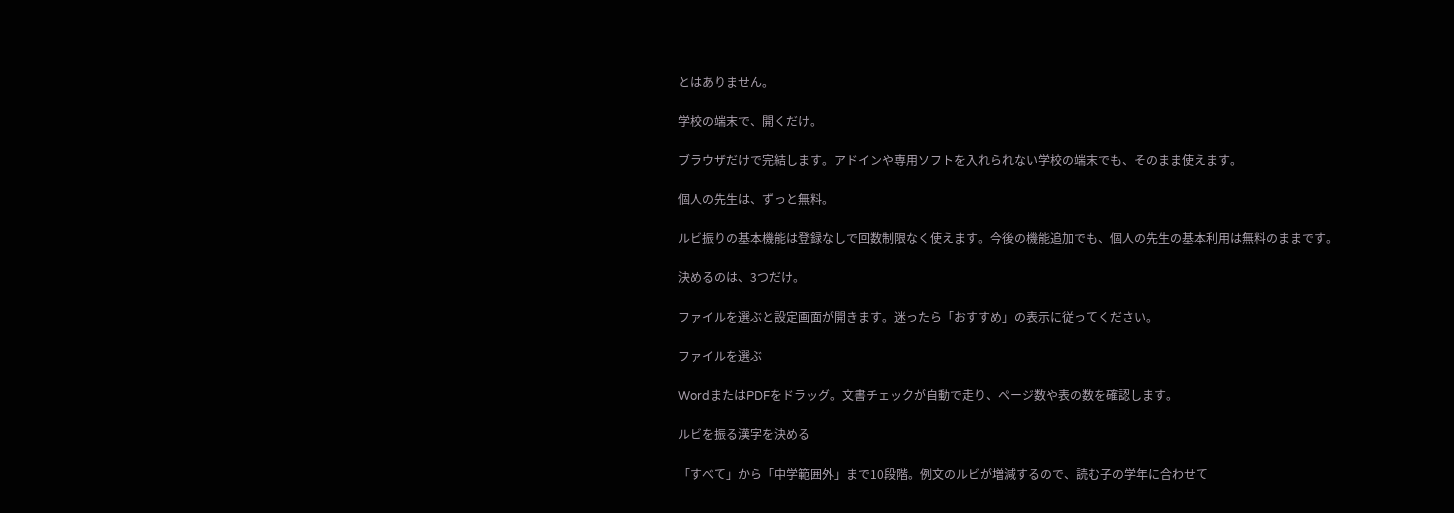とはありません。

学校の端末で、開くだけ。

ブラウザだけで完結します。アドインや専用ソフトを入れられない学校の端末でも、そのまま使えます。

個人の先生は、ずっと無料。

ルビ振りの基本機能は登録なしで回数制限なく使えます。今後の機能追加でも、個人の先生の基本利用は無料のままです。

決めるのは、3つだけ。

ファイルを選ぶと設定画面が開きます。迷ったら「おすすめ」の表示に従ってください。

ファイルを選ぶ

WordまたはPDFをドラッグ。文書チェックが自動で走り、ページ数や表の数を確認します。

ルビを振る漢字を決める

「すべて」から「中学範囲外」まで10段階。例文のルビが増減するので、読む子の学年に合わせて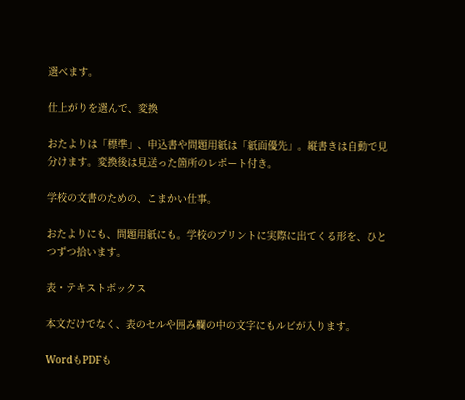選べます。

仕上がりを選んで、変換

おたよりは「標準」、申込書や問題用紙は「紙面優先」。縦書きは自動で見分けます。変換後は見送った箇所のレポート付き。

学校の文書のための、こまかい仕事。

おたよりにも、問題用紙にも。学校のプリントに実際に出てくる形を、ひとつずつ拾います。

表・テキストボックス

本文だけでなく、表のセルや囲み欄の中の文字にもルビが入ります。

WordもPDFも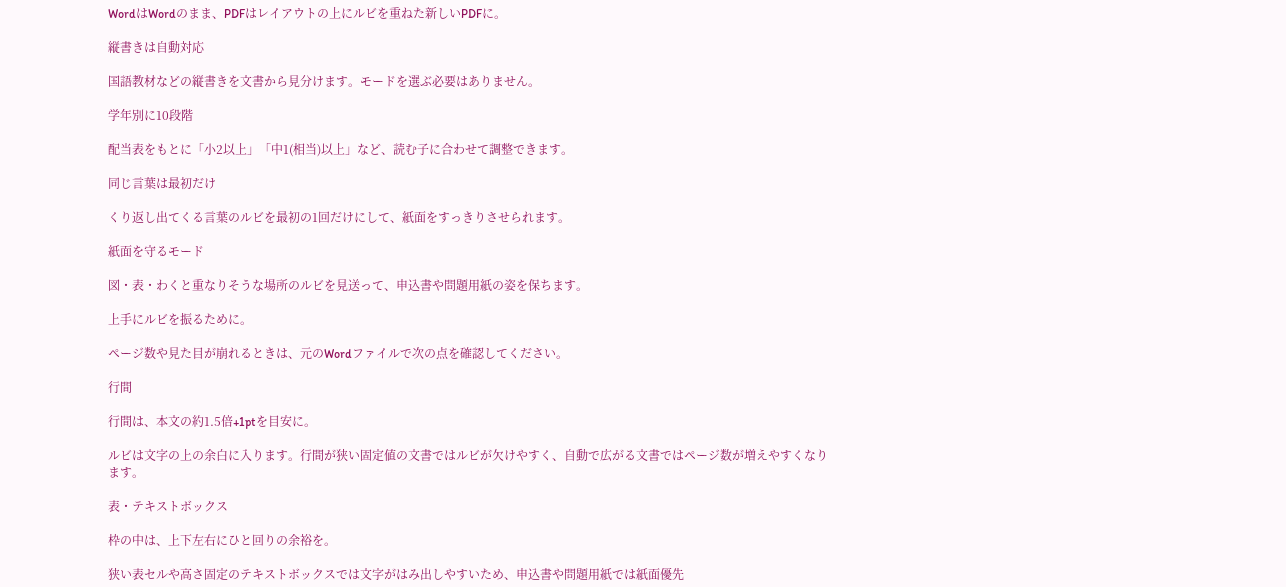WordはWordのまま、PDFはレイアウトの上にルビを重ねた新しいPDFに。

縦書きは自動対応

国語教材などの縦書きを文書から見分けます。モードを選ぶ必要はありません。

学年別に10段階

配当表をもとに「小2以上」「中1(相当)以上」など、読む子に合わせて調整できます。

同じ言葉は最初だけ

くり返し出てくる言葉のルビを最初の1回だけにして、紙面をすっきりさせられます。

紙面を守るモード

図・表・わくと重なりそうな場所のルビを見送って、申込書や問題用紙の姿を保ちます。

上手にルビを振るために。

ページ数や見た目が崩れるときは、元のWordファイルで次の点を確認してください。

行間

行間は、本文の約1.5倍+1ptを目安に。

ルビは文字の上の余白に入ります。行間が狭い固定値の文書ではルビが欠けやすく、自動で広がる文書ではページ数が増えやすくなります。

表・テキストボックス

枠の中は、上下左右にひと回りの余裕を。

狭い表セルや高さ固定のテキストボックスでは文字がはみ出しやすいため、申込書や問題用紙では紙面優先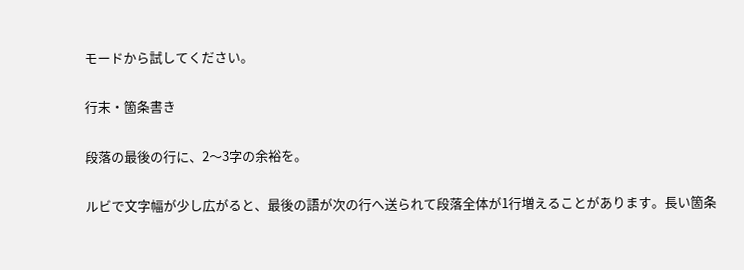モードから試してください。

行末・箇条書き

段落の最後の行に、2〜3字の余裕を。

ルビで文字幅が少し広がると、最後の語が次の行へ送られて段落全体が1行増えることがあります。長い箇条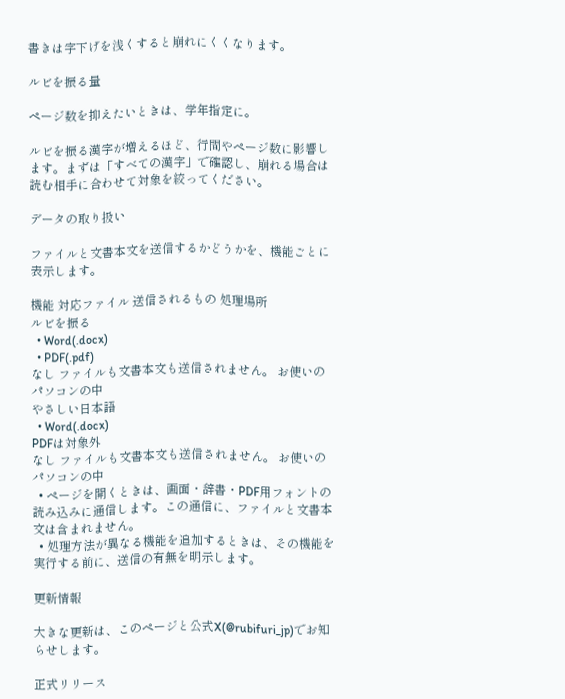書きは字下げを浅くすると崩れにくくなります。

ルビを振る量

ページ数を抑えたいときは、学年指定に。

ルビを振る漢字が増えるほど、行間やページ数に影響します。まずは「すべての漢字」で確認し、崩れる場合は読む相手に合わせて対象を絞ってください。

データの取り扱い

ファイルと文書本文を送信するかどうかを、機能ごとに表示します。

機能 対応ファイル 送信されるもの 処理場所
ルビを振る
  • Word(.docx)
  • PDF(.pdf)
なし ファイルも文書本文も送信されません。 お使いのパソコンの中
やさしい日本語
  • Word(.docx)
PDFは対象外
なし ファイルも文書本文も送信されません。 お使いのパソコンの中
  • ページを開くときは、画面・辞書・PDF用フォントの読み込みに通信します。この通信に、ファイルと文書本文は含まれません。
  • 処理方法が異なる機能を追加するときは、その機能を実行する前に、送信の有無を明示します。

更新情報

大きな更新は、このページと公式X(@rubifuri_jp)でお知らせします。

正式リリース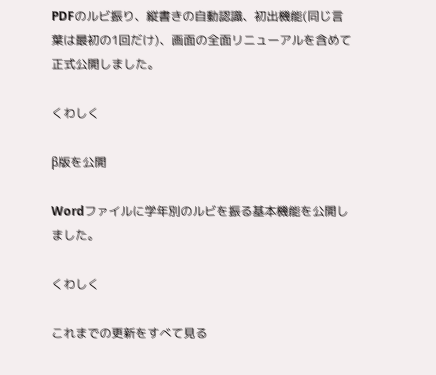PDFのルビ振り、縦書きの自動認識、初出機能(同じ言葉は最初の1回だけ)、画面の全面リニューアルを含めて正式公開しました。

くわしく

β版を公開

Wordファイルに学年別のルビを振る基本機能を公開しました。

くわしく

これまでの更新をすべて見る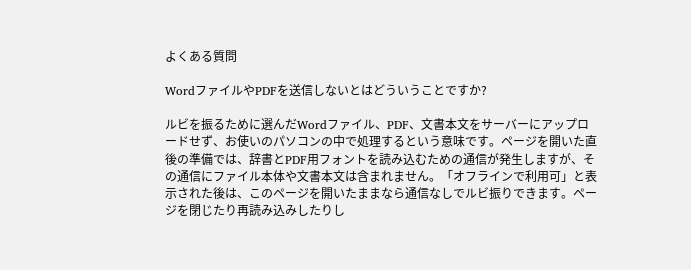よくある質問

WordファイルやPDFを送信しないとはどういうことですか?

ルビを振るために選んだWordファイル、PDF、文書本文をサーバーにアップロードせず、お使いのパソコンの中で処理するという意味です。ページを開いた直後の準備では、辞書とPDF用フォントを読み込むための通信が発生しますが、その通信にファイル本体や文書本文は含まれません。「オフラインで利用可」と表示された後は、このページを開いたままなら通信なしでルビ振りできます。ページを閉じたり再読み込みしたりし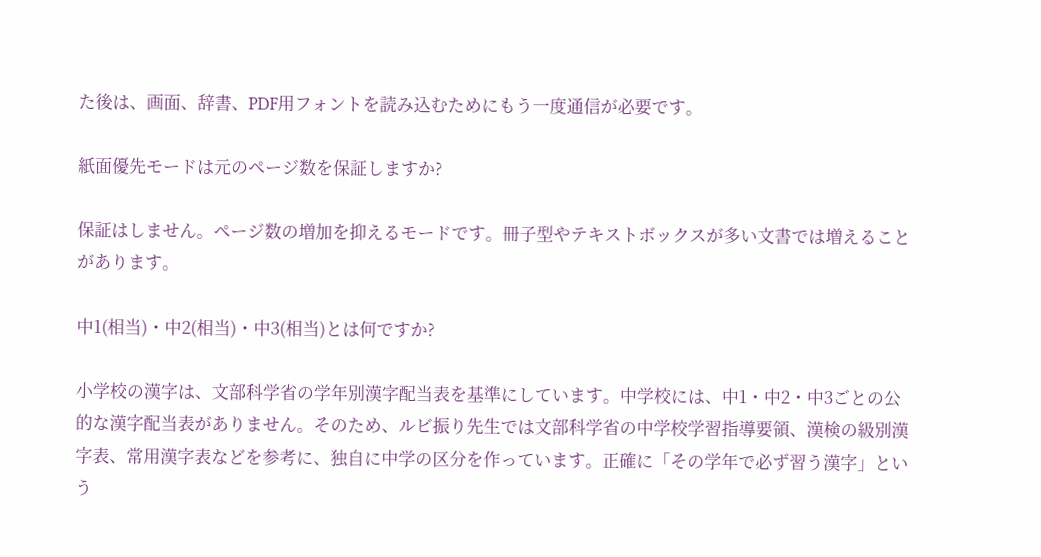た後は、画面、辞書、PDF用フォントを読み込むためにもう一度通信が必要です。

紙面優先モードは元のページ数を保証しますか?

保証はしません。ページ数の増加を抑えるモードです。冊子型やテキストボックスが多い文書では増えることがあります。

中1(相当)・中2(相当)・中3(相当)とは何ですか?

小学校の漢字は、文部科学省の学年別漢字配当表を基準にしています。中学校には、中1・中2・中3ごとの公的な漢字配当表がありません。そのため、ルビ振り先生では文部科学省の中学校学習指導要領、漢検の級別漢字表、常用漢字表などを参考に、独自に中学の区分を作っています。正確に「その学年で必ず習う漢字」という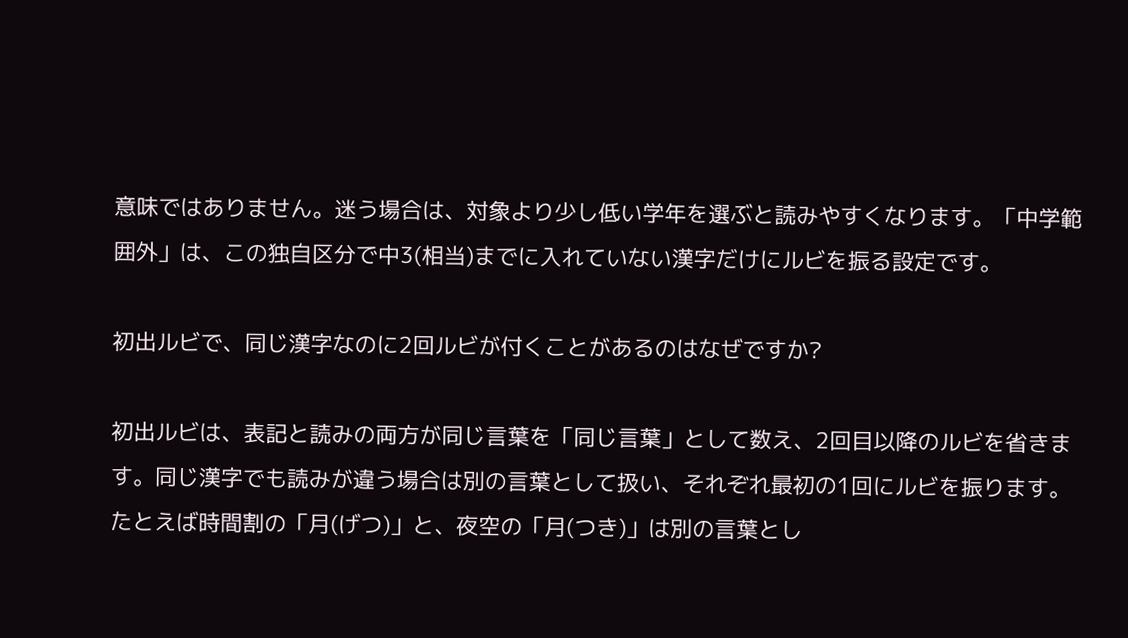意味ではありません。迷う場合は、対象より少し低い学年を選ぶと読みやすくなります。「中学範囲外」は、この独自区分で中3(相当)までに入れていない漢字だけにルビを振る設定です。

初出ルビで、同じ漢字なのに2回ルビが付くことがあるのはなぜですか?

初出ルビは、表記と読みの両方が同じ言葉を「同じ言葉」として数え、2回目以降のルビを省きます。同じ漢字でも読みが違う場合は別の言葉として扱い、それぞれ最初の1回にルビを振ります。たとえば時間割の「月(げつ)」と、夜空の「月(つき)」は別の言葉とし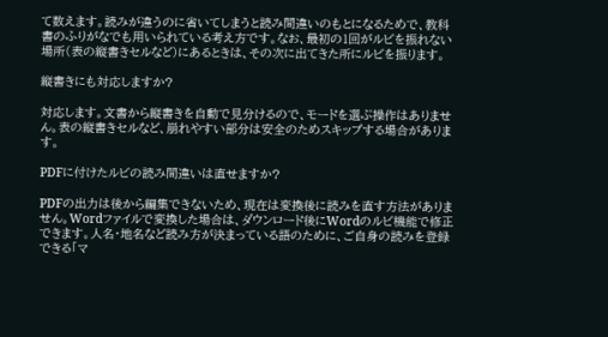て数えます。読みが違うのに省いてしまうと読み間違いのもとになるためで、教科書のふりがなでも用いられている考え方です。なお、最初の1回がルビを振れない場所(表の縦書きセルなど)にあるときは、その次に出てきた所にルビを振ります。

縦書きにも対応しますか?

対応します。文書から縦書きを自動で見分けるので、モードを選ぶ操作はありません。表の縦書きセルなど、崩れやすい部分は安全のためスキップする場合があります。

PDFに付けたルビの読み間違いは直せますか?

PDFの出力は後から編集できないため、現在は変換後に読みを直す方法がありません。Wordファイルで変換した場合は、ダウンロード後にWordのルビ機能で修正できます。人名・地名など読み方が決まっている語のために、ご自身の読みを登録できる「マ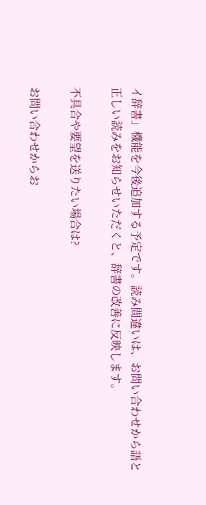イ辞書」機能を今後追加する予定です。読み間違いは、お問い合わせから語と正しい読みをお知らせいただくと、辞書の改善に反映します。

不具合や要望を送りたい場合は?

お問い合わせからお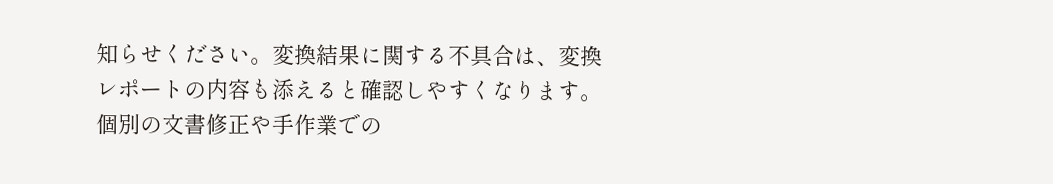知らせください。変換結果に関する不具合は、変換レポートの内容も添えると確認しやすくなります。個別の文書修正や手作業での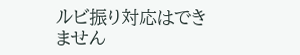ルビ振り対応はできません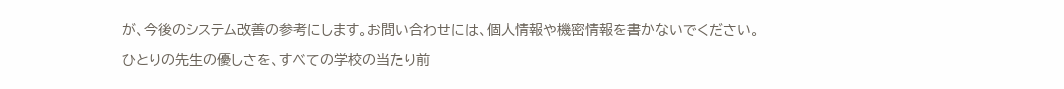が、今後のシステム改善の参考にします。お問い合わせには、個人情報や機密情報を書かないでください。

ひとりの先生の優しさを、すべての学校の当たり前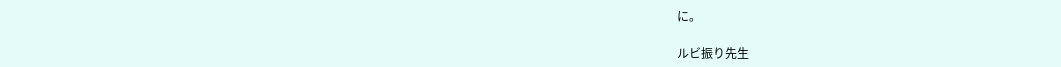に。

ルビ振り先生